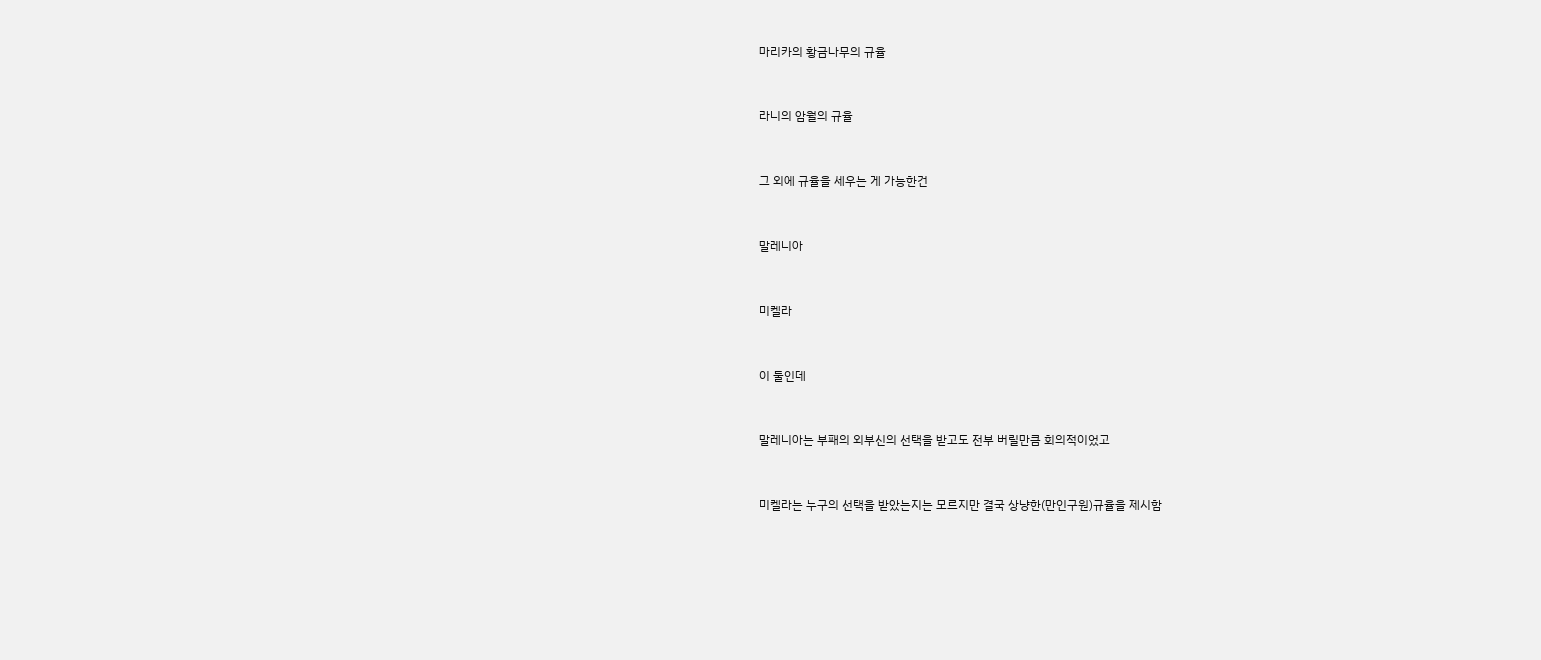마리카의 황금나무의 규율


라니의 암월의 규율


그 외에 규율을 세우는 게 가능한건


말레니아


미켈라


이 둘인데


말레니아는 부패의 외부신의 선택을 받고도 전부 버릴만큼 회의적이었고


미켈라는 누구의 선택을 받았는지는 모르지만 결국 상냥한(만인구원)규율을 제시함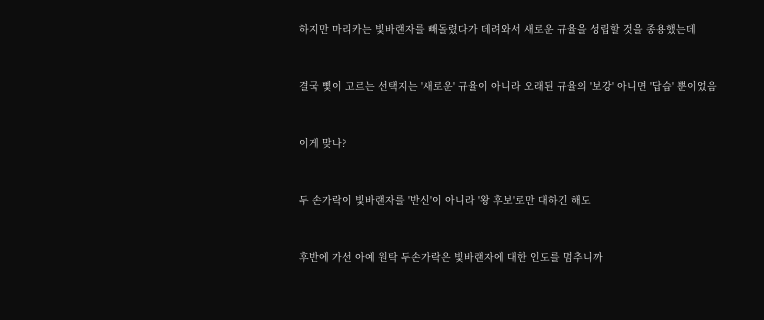하지만 마리카는 빛바랜자를 빼돌렸다가 데려와서 새로운 규율을 성립할 것을 종용했는데


결국 삧이 고르는 선택지는 '새로운' 규율이 아니라 오래된 규율의 '보강' 아니면 '답습' 뿐이었음


이게 맞나?


두 손가락이 빛바랜자를 '반신'이 아니라 '왕 후보'로만 대하긴 해도


후반에 가선 아예 원탁 두손가락은 빛바랜자에 대한 인도를 멈추니까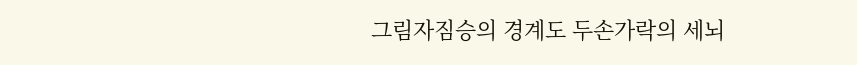그림자짐승의 경계도 두손가락의 세뇌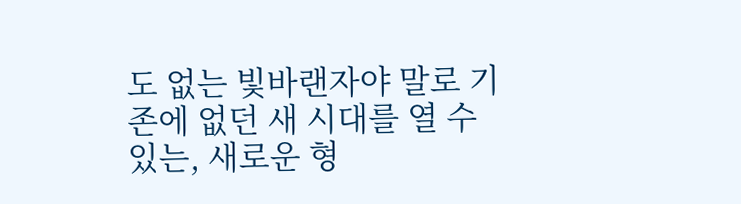도 없는 빛바랜자야 말로 기존에 없던 새 시대를 열 수 있는, 새로운 형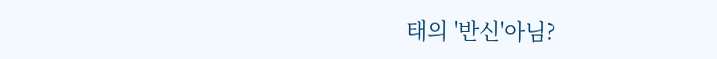태의 '반신'아님?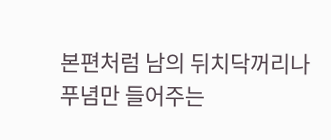본편처럼 남의 뒤치닥꺼리나 푸념만 들어주는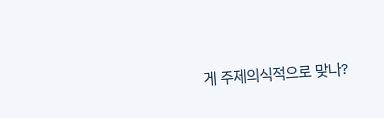게 주제의식적으로 맞나?